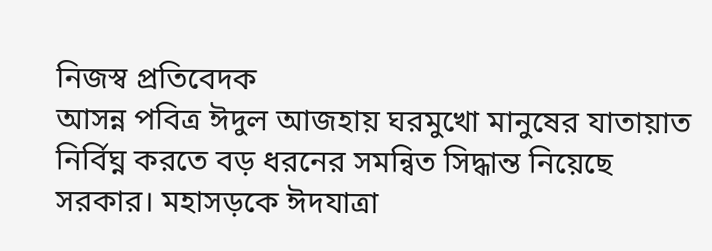নিজস্ব প্রতিবেদক
আসন্ন পবিত্র ঈদুল আজহায় ঘরমুখো মানুষের যাতায়াত নির্বিঘ্ন করতে বড় ধরনের সমন্বিত সিদ্ধান্ত নিয়েছে সরকার। মহাসড়কে ঈদযাত্রা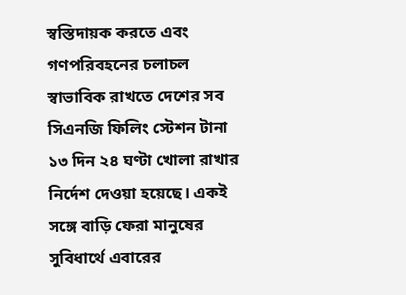স্বস্তিদায়ক করতে এবং গণপরিবহনের চলাচল স্বাভাবিক রাখতে দেশের সব সিএনজি ফিলিং স্টেশন টানা ১৩ দিন ২৪ ঘণ্টা খোলা রাখার নির্দেশ দেওয়া হয়েছে। একই সঙ্গে বাড়ি ফেরা মানুষের সুবিধার্থে এবারের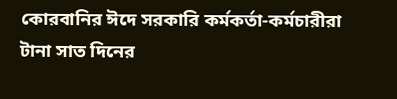কোরবানির ঈদে সরকারি কর্মকর্তা-কর্মচারীরা টানা সাত দিনের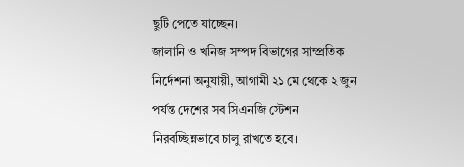ছুটি পেতে যাচ্ছেন।
জালানি ও খনিজ সম্পদ বিভাগের সাম্প্রতিক নির্দেশনা অনুযায়ী, আগামী ২১ মে থেকে ২ জুন পর্যন্ত দেশের সব সিএনজি স্টেশন নিরবচ্ছিন্নভাবে চালু রাখতে হবে।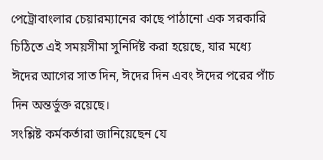পেট্রোবাংলার চেয়ারম্যানের কাছে পাঠানো এক সরকারি চিঠিতে এই সময়সীমা সুনির্দিষ্ট করা হয়েছে, যার মধ্যে ঈদের আগের সাত দিন, ঈদের দিন এবং ঈদের পরের পাঁচ দিন অন্তর্ভুক্ত রয়েছে।
সংশ্লিষ্ট কর্মকর্তারা জানিয়েছেন যে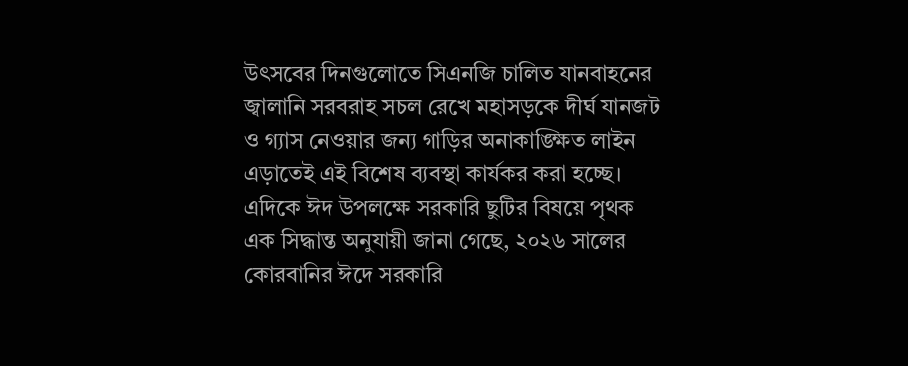উৎসবের দিনগুলোতে সিএনজি চালিত যানবাহনের জ্বালানি সরবরাহ সচল রেখে মহাসড়কে দীর্ঘ যানজট ও গ্যাস নেওয়ার জন্য গাড়ির অনাকাঙ্ক্ষিত লাইন এড়াতেই এই বিশেষ ব্যবস্থা কার্যকর করা হচ্ছে।
এদিকে ঈদ উপলক্ষে সরকারি ছুটির বিষয়ে পৃথক এক সিদ্ধান্ত অনুযায়ী জানা গেছে, ২০২৬ সালের কোরবানির ঈদে সরকারি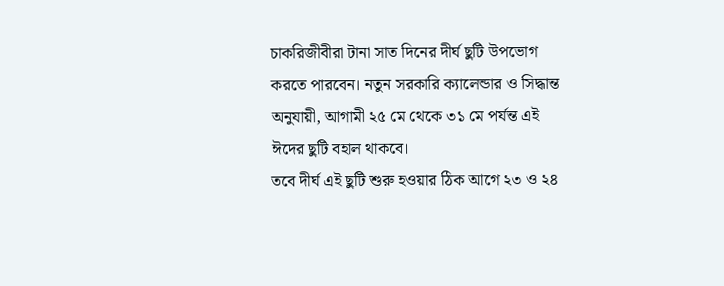চাকরিজীবীরা টানা সাত দিনের দীর্ঘ ছুটি উপভোগ করতে পারবেন। নতুন সরকারি ক্যালেন্ডার ও সিদ্ধান্ত অনুযায়ী, আগামী ২৫ মে থেকে ৩১ মে পর্যন্ত এই ঈদের ছুটি বহাল থাকবে।
তবে দীর্ঘ এই ছুটি শুরু হওয়ার ঠিক আগে ২৩ ও ২৪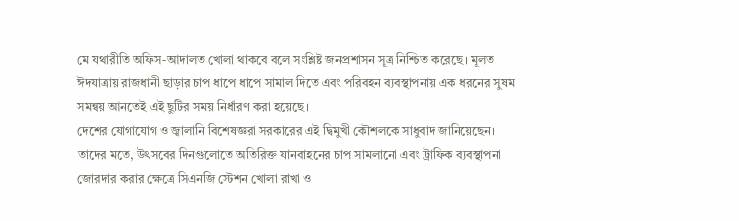মে যথারীতি অফিস-আদালত খোলা থাকবে বলে সংশ্লিষ্ট জনপ্রশাসন সূত্র নিশ্চিত করেছে। মূলত ঈদযাত্রায় রাজধানী ছাড়ার চাপ ধাপে ধাপে সামাল দিতে এবং পরিবহন ব্যবস্থাপনায় এক ধরনের সুষম সমন্বয় আনতেই এই ছুটির সময় নির্ধারণ করা হয়েছে।
দেশের যোগাযোগ ও জ্বালানি বিশেষজ্ঞরা সরকারের এই দ্বিমুখী কৌশলকে সাধুবাদ জানিয়েছেন। তাদের মতে, উৎসবের দিনগুলোতে অতিরিক্ত যানবাহনের চাপ সামলানো এবং ট্রাফিক ব্যবস্থাপনা জোরদার করার ক্ষেত্রে সিএনজি স্টেশন খোলা রাখা ও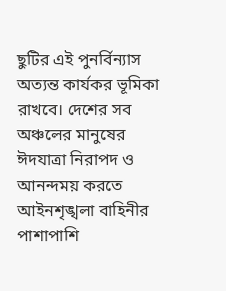ছুটির এই পুনর্বিন্যাস অত্যন্ত কার্যকর ভূমিকা রাখবে। দেশের সব অঞ্চলের মানুষের ঈদযাত্রা নিরাপদ ও আনন্দময় করতে আইনশৃঙ্খলা বাহিনীর পাশাপাশি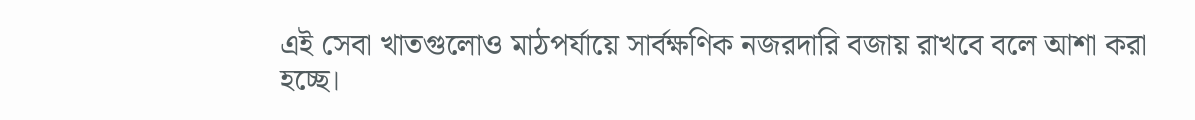এই সেবা খাতগুলোও মাঠপর্যায়ে সার্বক্ষণিক নজরদারি বজায় রাখবে বলে আশা করা হচ্ছে।